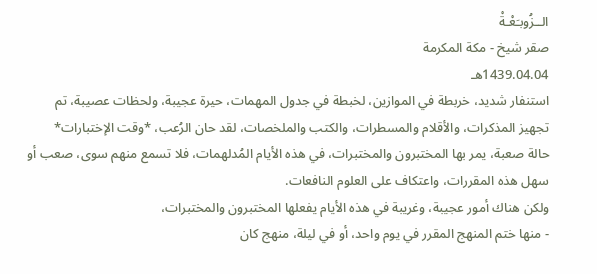الــزُوبـَعْـةْ
صقر شيخ - مكة المكرمة
1439.04.04هـ
استنفار شديد، خربطة في الموازين، لخبطة في جدول المهمات، حيرة عجيبة، ولحظات عصيبة، تم تجهيز المذكرات، والأقلام والمسطرات، والكتب والملخصات، لقد حان الرُعب، *وقت الإختبارات*
حالة صعبة، يمر بها المختبرون والمختبرات، في هذه الأيام المُدلهمات، فلا تسمع منهم سوى، صعب أو سهل هذه المقررات، واعتكاف على العلوم النافعات.
ولكن هناك أمور عجيبة، وغريبة في هذه الأيام يفعلها المختبرون والمختبرات،
- منها ختم المنهج المقرر في يوم واحد، أو في ليلة، منهج كان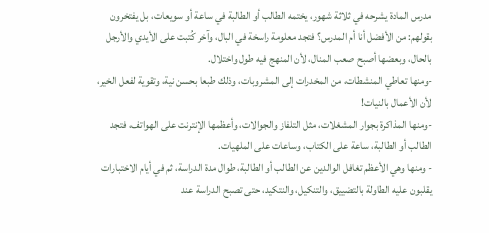مدرس المادة يشرحه في ثلاثة شهور، يختمه الطالب أو الطالبة في ساعة أو سويعات، بل يفتخرون بقولهم: من الأفضل أنا أم المدرس؟ فتجد معلومة راسخة في البال، وآخر كُتبت على الأيدي والأرجل بالحال، وبعضها أصبح صعب المنال، لأن المنهج فيه طول واختلال.
-ومنها تعاطي المنشطات، من المخدرات إلى المشروبات، وذلك طبعا بحسن نية، وتقوية لفعل الخير، لأن الأعمال بالنيات!
-ومنها المذاكرة بجوار المشغلات، مثل التلفاز والجوالات، وأعظمها الإنترنت على الهواتف، فتجد الطالب أو الطالبة، ساعة على الكتاب، وساعات على الملهيات.
- ومنها وهي الأعظم تغافل الوالدين عن الطالب أو الطالبة، طوال مدة الدراسة، ثم في أيام الاختبارات يقلبون عليه الطاولة بالتضييق، والتنكيل، والنتكيد، حتى تصبح الدراسة عند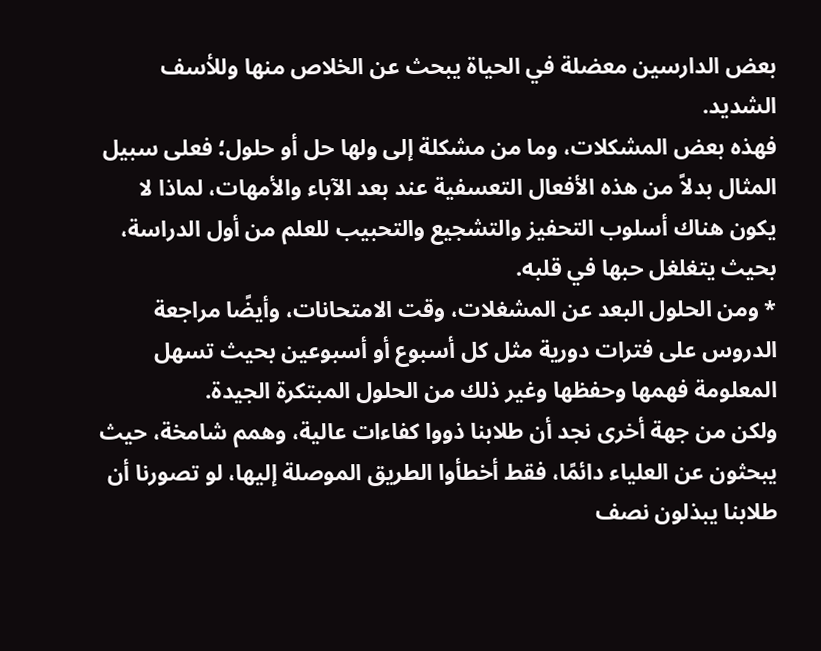بعض الدارسين معضلة في الحياة يبحث عن الخلاص منها وللأسف الشديد.
فهذه بعض المشكلات، وما من مشكلة إلى ولها حل أو حلول؛ فعلى سبيل المثال بدلاً من هذه الأفعال التعسفية عند بعد الآباء والأمهات، لماذا لا يكون هناك أسلوب التحفيز والتشجيع والتحبيب للعلم من أول الدراسة، بحيث يتغلغل حبها في قلبه.
* ومن الحلول البعد عن المشغلات، وقت الامتحانات، وأيضًا مراجعة الدروس على فترات دورية مثل كل أسبوع أو أسبوعين بحيث تسهل المعلومة فهمها وحفظها وغير ذلك من الحلول المبتكرة الجيدة.
ولكن من جهة أخرى نجد أن طلابنا ذووا كفاءات عالية، وهمم شامخة، حيث يبحثون عن العلياء دائمًا، فقط أخطأوا الطريق الموصلة إليها، لو تصورنا أن طلابنا يبذلون نصف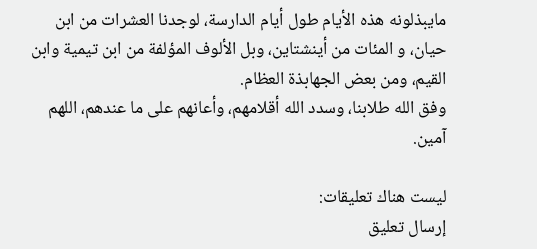مايبذلونه هذه الأيام طول أيام الدارسة، لوجدنا العشرات من ابن حيان، و المئات من أينشتاين، وبل الألوف المؤلفة من ابن تيمية وابن القيم، ومن بعض الجهابذة العظام.
وفق الله طلابنا، وسدد الله أقلامهم، وأعانهم على ما عندهم، اللهم آمين.

ليست هناك تعليقات:
إرسال تعليق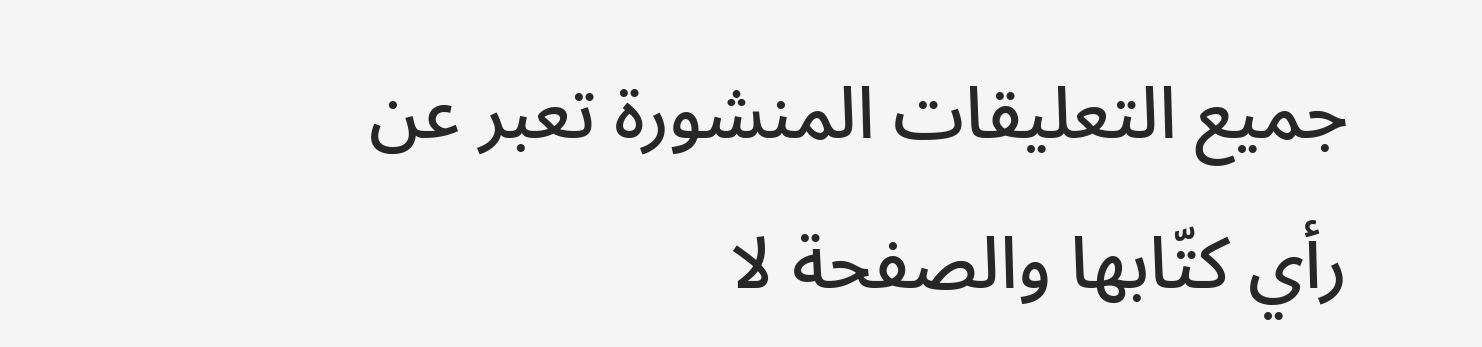جميع التعليقات المنشورة تعبر عن رأي كتّابها والصفحة لا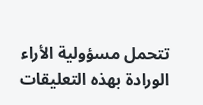تتحمل مسؤولية الأراء الورادة بهذه التعليقات